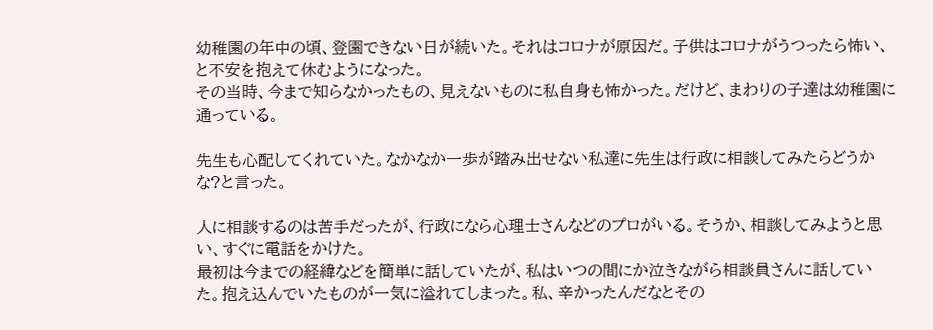幼稚園の年中の頃、登園できない日が続いた。それはコロナが原因だ。子供はコロナがうつったら怖い、と不安を抱えて休むようになった。
その当時、今まで知らなかったもの、見えないものに私自身も怖かった。だけど、まわりの子達は幼稚園に通っている。

先生も心配してくれていた。なかなか一歩が踏み出せない私達に先生は行政に相談してみたらどうかな?と言った。

人に相談するのは苦手だったが、行政になら心理士さんなどのプロがいる。そうか、相談してみようと思い、すぐに電話をかけた。
最初は今までの経緯などを簡単に話していたが、私はいつの間にか泣きながら相談員さんに話していた。抱え込んでいたものが一気に溢れてしまった。私、辛かったんだなとその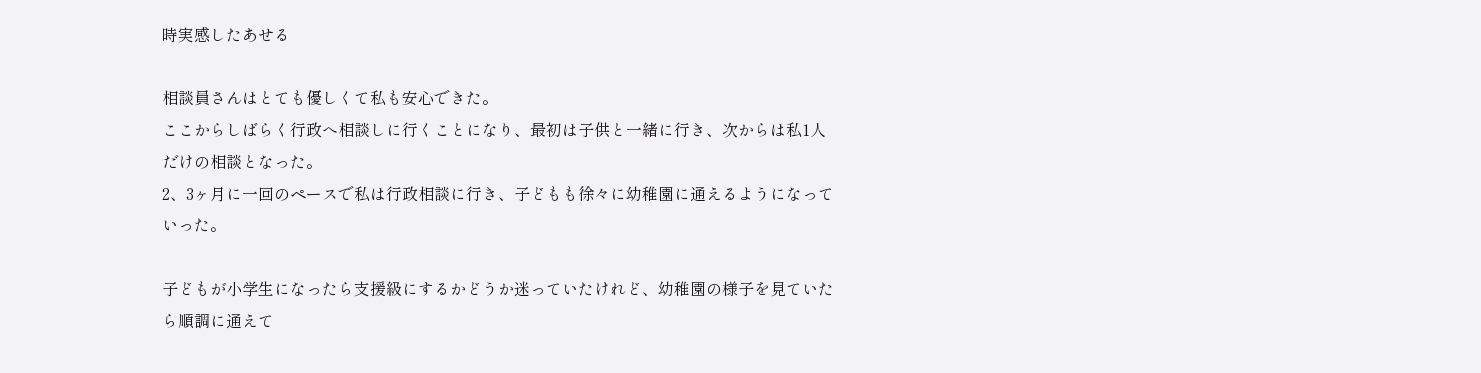時実感したあせる

相談員さんはとても優しくて私も安心できた。
ここからしばらく行政へ相談しに行くことになり、最初は子供と一緒に行き、次からは私1人だけの相談となった。
2、3ヶ月に一回のペースで私は行政相談に行き、子どもも徐々に幼稚園に通えるようになっていった。

子どもが小学生になったら支援級にするかどうか迷っていたけれど、幼稚園の様子を見ていたら順調に通えて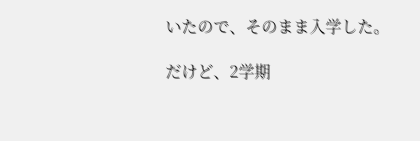いたので、そのまま入学した。

だけど、2学期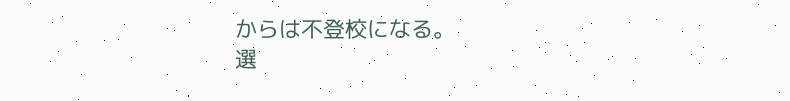からは不登校になる。
選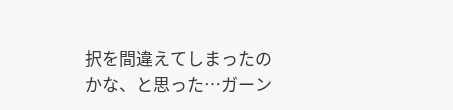択を間違えてしまったのかな、と思った…ガーン